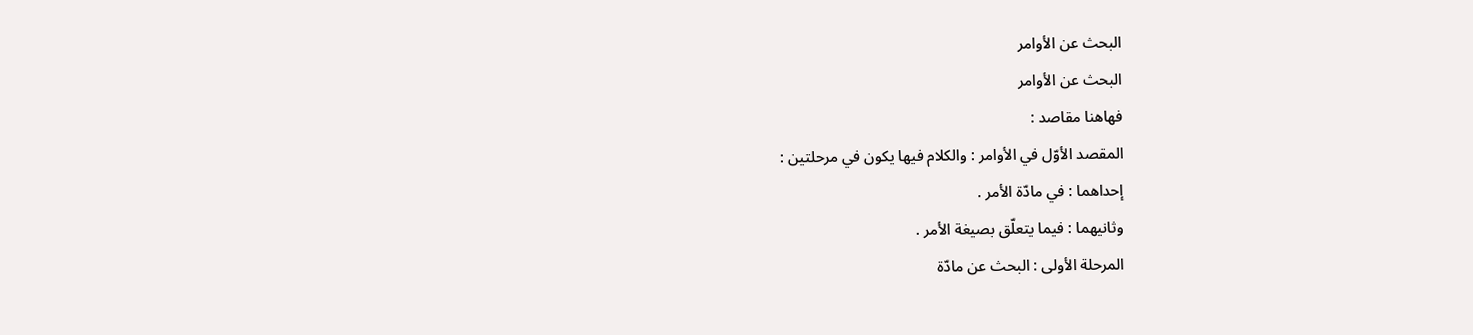البحث عن الأوامر
البحث عن الأوامر
فهاهنا مقاصد :
المقصد الأوّل في الأوامر : والكلام فيها يكون في مرحلتين :
إحداهما : في مادّة الأمر .
وثانيهما : فيما يتعلّق بصيغة الأمر .
المرحلة الأولى : البحث عن مادّة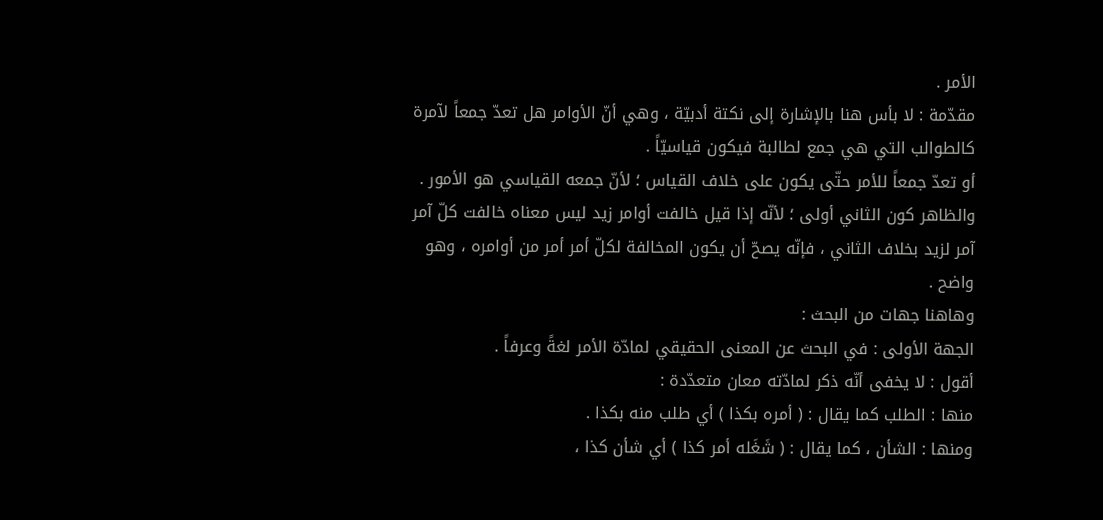الأمر .
مقدّمة : لا بأس هنا بالإشارة إلى نكتة أدبيّة ، وهي أنّ الأوامر هل تعدّ جمعاً لآمرة كالطوالب التي هي جمع لطالبة فيكون قياسيّاً .
أو تعدّ جمعاً للأمر حتّى يكون على خلاف القياس ؛ لأنّ جمعه القياسي هو الأمور .
والظاهر كون الثاني أولى ؛ لأنّه إذا قيل خالفت أوامر زيد ليس معناه خالفت كلّ آمر آمر لزيد بخلاف الثاني ، فإنّه يصحّ أن يكون المخالفة لكلّ أمر أمر من أوامره ، وهو واضح .
وهاهنا جهات من البحث :
الجهة الأولى : في البحث عن المعنى الحقيقي لمادّة الأمر لغةً وعرفاً .
أقول : لا يخفى أنّه ذكر لمادّته معان متعدّدة :
منها : الطلب كما يقال : ( أمره بكذا ) أي طلب منه بكذا .
ومنها : الشأن ، كما يقال : ( شَغَله أمر كذا ) أي شأن كذا ،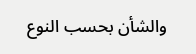والشأن بحسب النوع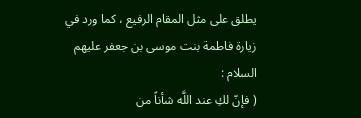يطلق على مثل المقام الرفيع ، كما ورد في زيارة فاطمة بنت موسى بن جعفر عليهم السلام :
( فإنّ لكِ عند اللَّه شأناً من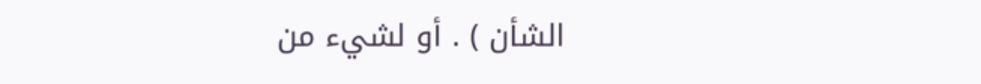الشأن ) . أو لشيء من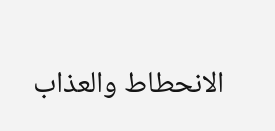الانحطاط والعذاب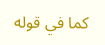كما في قوله